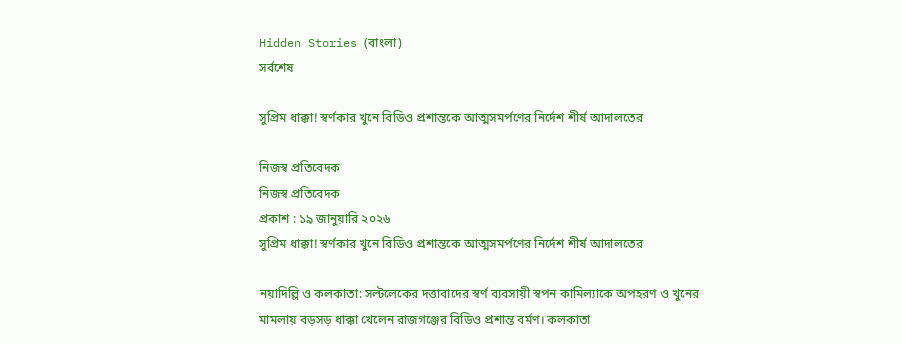Hidden Stories (বাংলা)
সর্বশেষ

সুপ্রিম ধাক্কা! স্বর্ণকার খুনে বিডিও প্রশান্তকে আত্মসমর্পণের নির্দেশ শীর্ষ আদালতের

নিজস্ব প্রতিবেদক
নিজস্ব প্রতিবেদক
প্রকাশ : ১৯ জানুয়ারি ২০২৬
সুপ্রিম ধাক্কা! স্বর্ণকার খুনে বিডিও প্রশান্তকে আত্মসমর্পণের নির্দেশ শীর্ষ আদালতের

নয়াদিল্লি ও কলকাতা: সল্টলেকের দত্তাবাদের স্বর্ণ ব্যবসায়ী স্বপন কামিল্যাকে অপহরণ ও খুনের মামলায় বড়সড় ধাক্কা খেলেন রাজগঞ্জের বিডিও প্রশান্ত বর্মণ। কলকাতা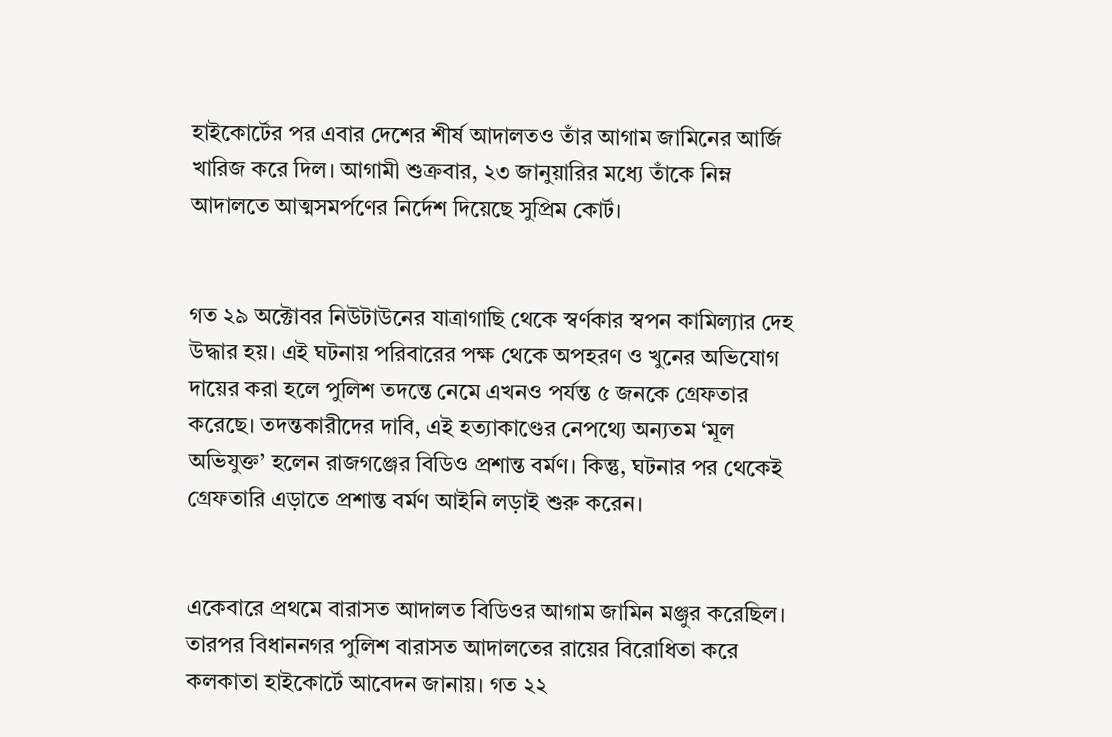হাইকোর্টের পর এবার দেশের শীর্ষ আদালতও তাঁর আগাম জামিনের আর্জি খারিজ করে দিল। আগামী শুক্রবার, ২৩ জানুয়ারির মধ্যে তাঁকে নিম্ন আদালতে আত্মসমর্পণের নির্দেশ দিয়েছে সুপ্রিম কোর্ট।


গত ২৯ অক্টোবর নিউটাউনের যাত্রাগাছি থেকে স্বর্ণকার স্বপন কামিল্যার দেহ উদ্ধার হয়। এই ঘটনায় পরিবারের পক্ষ থেকে অপহরণ ও খুনের অভিযোগ দায়ের করা হলে পুলিশ তদন্তে নেমে এখনও পর্যন্ত ৫ জনকে গ্রেফতার করেছে। তদন্তকারীদের দাবি, এই হত্যাকাণ্ডের নেপথ্যে অন্যতম ‘মূল অভিযুক্ত’ হলেন রাজগঞ্জের বিডিও প্রশান্ত বর্মণ। কিন্তু, ঘটনার পর থেকেই গ্রেফতারি এড়াতে প্রশান্ত বর্মণ আইনি লড়াই শুরু করেন।


একেবারে প্রথমে বারাসত আদালত বিডিওর আগাম জামিন মঞ্জুর করেছিল। তারপর বিধাননগর পুলিশ বারাসত আদালতের রায়ের বিরোধিতা করে কলকাতা হাইকোর্টে আবেদন জানায়। গত ২২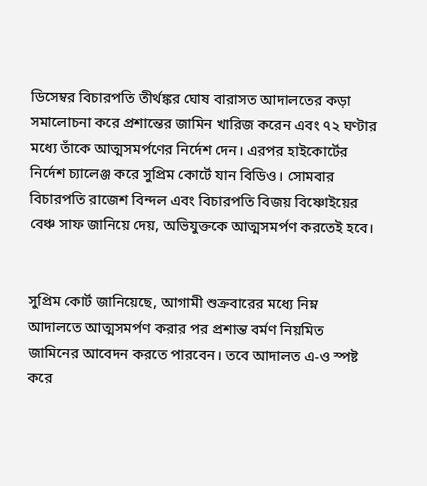ডিসেম্বর বিচারপতি তীর্থঙ্কর ঘোষ বারাসত আদালতের কড়া সমালোচনা করে প্রশান্তের জামিন খারিজ করেন এবং ৭২ ঘণ্টার মধ্যে তাঁকে আত্মসমর্পণের নির্দেশ দেন। এরপর হাইকোর্টের নির্দেশ চ্যালেঞ্জ করে সুপ্রিম কোর্টে যান বিডিও। সোমবার বিচারপতি রাজেশ বিন্দল এবং বিচারপতি বিজয় বিষ্ণোইয়ের বেঞ্চ সাফ জানিয়ে দেয়, অভিযুক্তকে আত্মসমর্পণ করতেই হবে।


সুপ্রিম কোর্ট জানিয়েছে, আগামী শুক্রবারের মধ্যে নিম্ন আদালতে আত্মসমর্পণ করার পর প্রশান্ত বর্মণ নিয়মিত জামিনের আবেদন করতে পারবেন। তবে আদালত এ-ও স্পষ্ট করে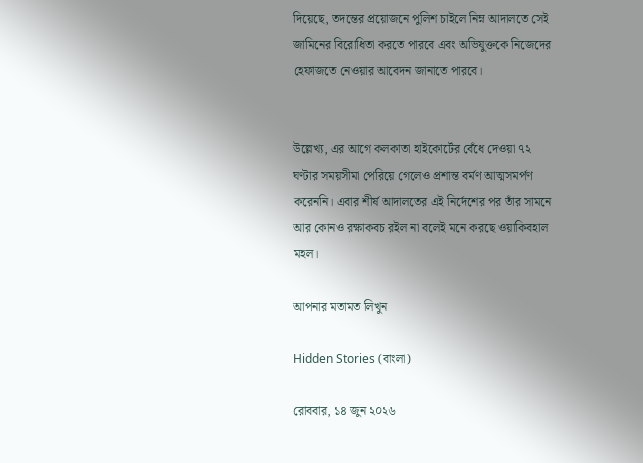দিয়েছে, তদন্তের প্রয়োজনে পুলিশ চাইলে নিম্ন আদালতে সেই জামিনের বিরোধিতা করতে পারবে এবং অভিযুক্তকে নিজেদের হেফাজতে নেওয়ার আবেদন জানাতে পারবে।


উল্লেখ্য, এর আগে কলকাতা হাইকোর্টের বেঁধে দেওয়া ৭২ ঘণ্টার সময়সীমা পেরিয়ে গেলেও প্রশান্ত বর্মণ আত্মসমর্পণ করেননি। এবার শীর্ষ আদালতের এই নির্দেশের পর তাঁর সামনে আর কোনও রক্ষাকবচ রইল না বলেই মনে করছে ওয়াকিবহাল মহল।

আপনার মতামত লিখুন

Hidden Stories (বাংলা)

রোববার, ১৪ জুন ২০২৬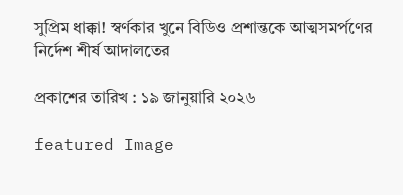সুপ্রিম ধাক্কা! স্বর্ণকার খুনে বিডিও প্রশান্তকে আত্মসমর্পণের নির্দেশ শীর্ষ আদালতের

প্রকাশের তারিখ : ১৯ জানুয়ারি ২০২৬

featured Image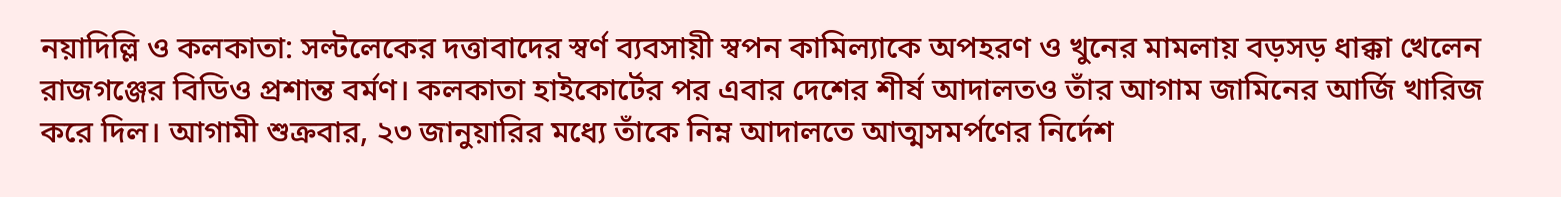নয়াদিল্লি ও কলকাতা: সল্টলেকের দত্তাবাদের স্বর্ণ ব্যবসায়ী স্বপন কামিল্যাকে অপহরণ ও খুনের মামলায় বড়সড় ধাক্কা খেলেন রাজগঞ্জের বিডিও প্রশান্ত বর্মণ। কলকাতা হাইকোর্টের পর এবার দেশের শীর্ষ আদালতও তাঁর আগাম জামিনের আর্জি খারিজ করে দিল। আগামী শুক্রবার, ২৩ জানুয়ারির মধ্যে তাঁকে নিম্ন আদালতে আত্মসমর্পণের নির্দেশ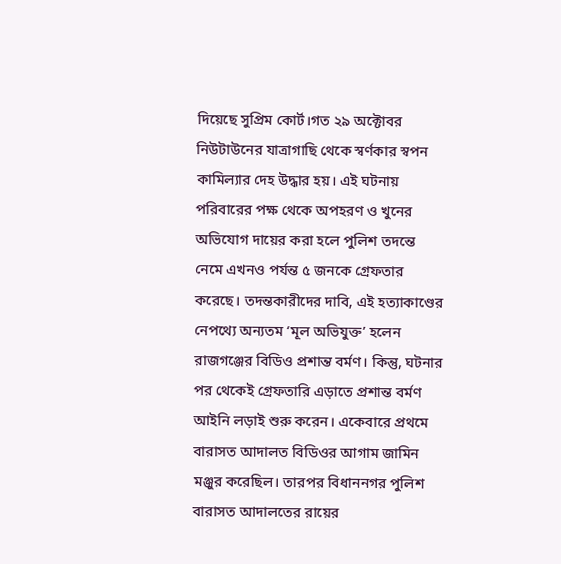দিয়েছে সুপ্রিম কোর্ট।গত ২৯ অক্টোবর নিউটাউনের যাত্রাগাছি থেকে স্বর্ণকার স্বপন কামিল্যার দেহ উদ্ধার হয়। এই ঘটনায় পরিবারের পক্ষ থেকে অপহরণ ও খুনের অভিযোগ দায়ের করা হলে পুলিশ তদন্তে নেমে এখনও পর্যন্ত ৫ জনকে গ্রেফতার করেছে। তদন্তকারীদের দাবি, এই হত্যাকাণ্ডের নেপথ্যে অন্যতম ‘মূল অভিযুক্ত’ হলেন রাজগঞ্জের বিডিও প্রশান্ত বর্মণ। কিন্তু, ঘটনার পর থেকেই গ্রেফতারি এড়াতে প্রশান্ত বর্মণ আইনি লড়াই শুরু করেন। একেবারে প্রথমে বারাসত আদালত বিডিওর আগাম জামিন মঞ্জুর করেছিল। তারপর বিধাননগর পুলিশ বারাসত আদালতের রায়ের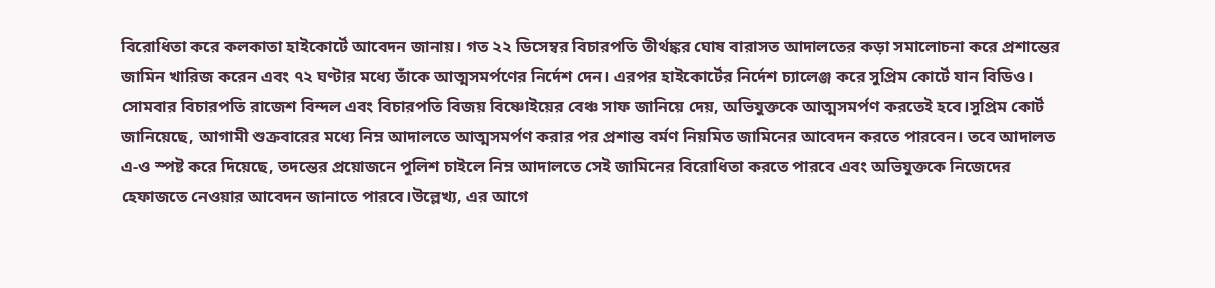বিরোধিতা করে কলকাতা হাইকোর্টে আবেদন জানায়। গত ২২ ডিসেম্বর বিচারপতি তীর্থঙ্কর ঘোষ বারাসত আদালতের কড়া সমালোচনা করে প্রশান্তের জামিন খারিজ করেন এবং ৭২ ঘণ্টার মধ্যে তাঁকে আত্মসমর্পণের নির্দেশ দেন। এরপর হাইকোর্টের নির্দেশ চ্যালেঞ্জ করে সুপ্রিম কোর্টে যান বিডিও। সোমবার বিচারপতি রাজেশ বিন্দল এবং বিচারপতি বিজয় বিষ্ণোইয়ের বেঞ্চ সাফ জানিয়ে দেয়, অভিযুক্তকে আত্মসমর্পণ করতেই হবে।সুপ্রিম কোর্ট জানিয়েছে, আগামী শুক্রবারের মধ্যে নিম্ন আদালতে আত্মসমর্পণ করার পর প্রশান্ত বর্মণ নিয়মিত জামিনের আবেদন করতে পারবেন। তবে আদালত এ-ও স্পষ্ট করে দিয়েছে, তদন্তের প্রয়োজনে পুলিশ চাইলে নিম্ন আদালতে সেই জামিনের বিরোধিতা করতে পারবে এবং অভিযুক্তকে নিজেদের হেফাজতে নেওয়ার আবেদন জানাতে পারবে।উল্লেখ্য, এর আগে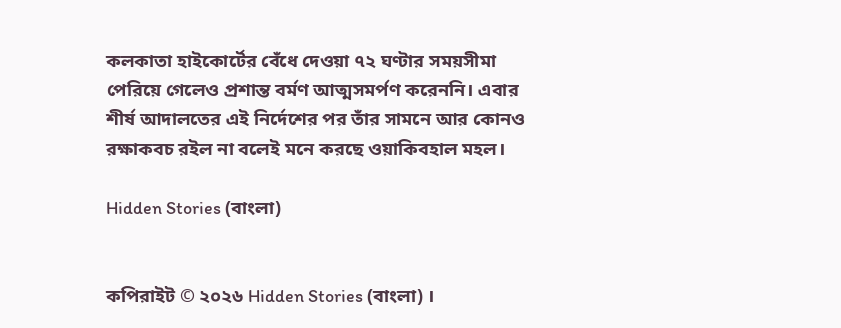কলকাতা হাইকোর্টের বেঁধে দেওয়া ৭২ ঘণ্টার সময়সীমা পেরিয়ে গেলেও প্রশান্ত বর্মণ আত্মসমর্পণ করেননি। এবার শীর্ষ আদালতের এই নির্দেশের পর তাঁর সামনে আর কোনও রক্ষাকবচ রইল না বলেই মনে করছে ওয়াকিবহাল মহল।

Hidden Stories (বাংলা)


কপিরাইট © ২০২৬ Hidden Stories (বাংলা) ।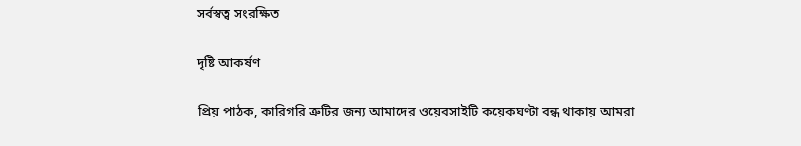সর্বস্বত্ব সংরক্ষিত

দৃষ্টি আকর্ষণ

প্রিয় পাঠক, কারিগরি ত্রুটির জন্য আমাদের ওয়েবসাইটি কয়েকঘণ্টা বন্ধ থাকায় আমরা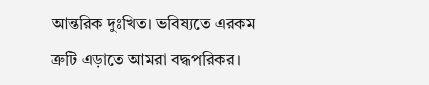আন্তরিক দুঃখিত। ভবিষ্যতে এরকম ত্রুটি এড়াতে আমরা বদ্ধপরিকর।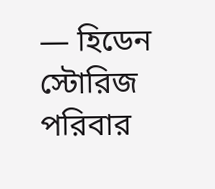— হিডেন স্টোরিজ পরিবার